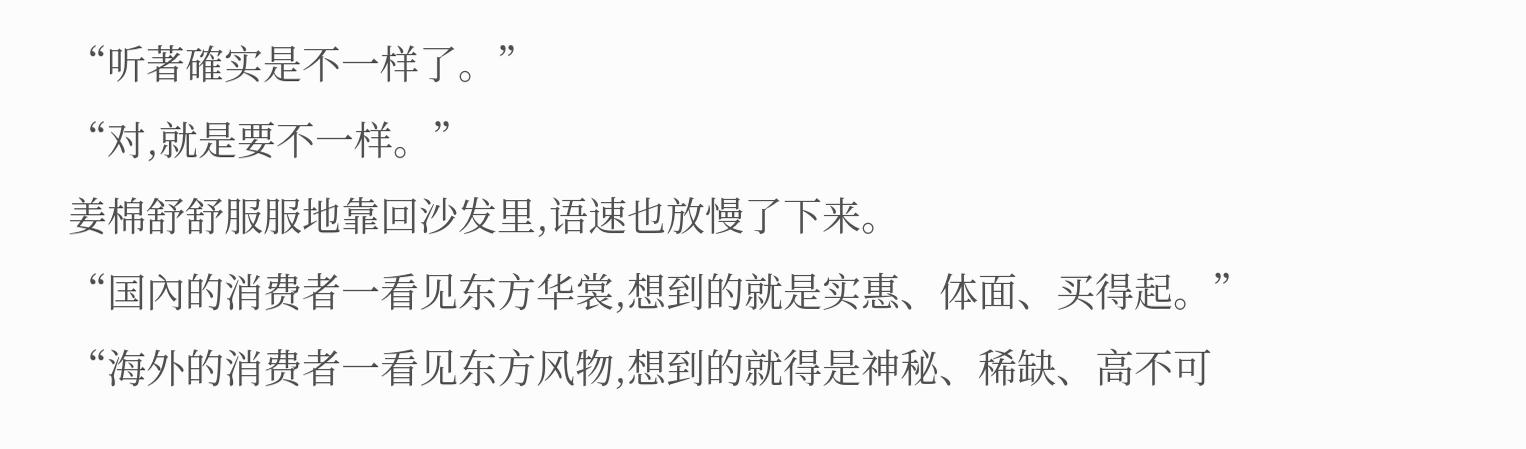“听著確实是不一样了。”
“对,就是要不一样。”
姜棉舒舒服服地靠回沙发里,语速也放慢了下来。
“国內的消费者一看见东方华裳,想到的就是实惠、体面、买得起。”
“海外的消费者一看见东方风物,想到的就得是神秘、稀缺、高不可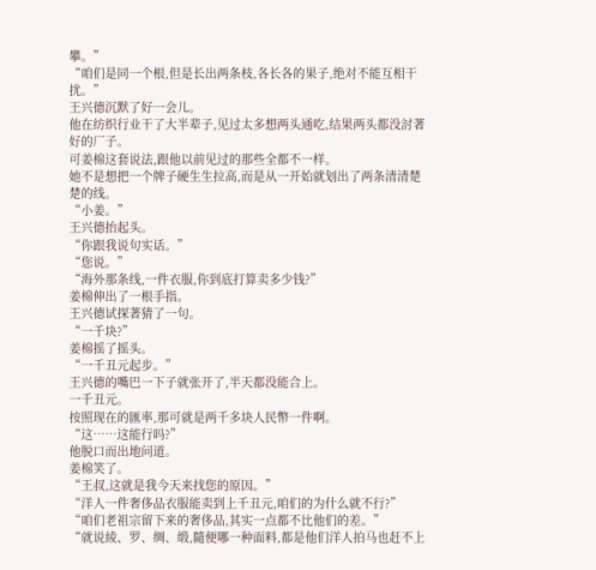攀。”
“咱们是同一个根,但是长出两条枝,各长各的果子,绝对不能互相干扰。”
王兴德沉默了好一会儿。
他在纺织行业干了大半辈子,见过太多想两头通吃,结果两头都没討著好的厂子。
可姜棉这套说法,跟他以前见过的那些全都不一样。
她不是想把一个牌子硬生生拉高,而是从一开始就划出了两条清清楚楚的线。
“小姜。”
王兴德抬起头。
“你跟我说句实话。”
“您说。”
“海外那条线,一件衣服,你到底打算卖多少钱?”
姜棉伸出了一根手指。
王兴德试探著猜了一句。
“一千块?”
姜棉摇了摇头。
“一千丑元起步。”
王兴德的嘴巴一下子就张开了,半天都没能合上。
一千丑元。
按照现在的匯率,那可就是两千多块人民幣一件啊。
“这……这能行吗?”
他脱口而出地问道。
姜棉笑了。
“王叔,这就是我今天来找您的原因。”
“洋人一件奢侈品衣服能卖到上千丑元,咱们的为什么就不行?”
“咱们老祖宗留下来的奢侈品,其实一点都不比他们的差。”
“就说綾、罗、绸、缎,隨便哪一种面料,都是他们洋人拍马也赶不上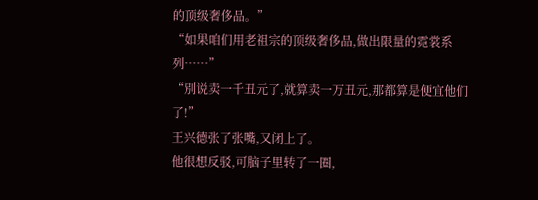的顶级奢侈品。”
“如果咱们用老祖宗的顶级奢侈品,做出限量的霓裳系列……”
“別说卖一千丑元了,就算卖一万丑元,那都算是便宜他们了!”
王兴德张了张嘴,又闭上了。
他很想反驳,可脑子里转了一圈,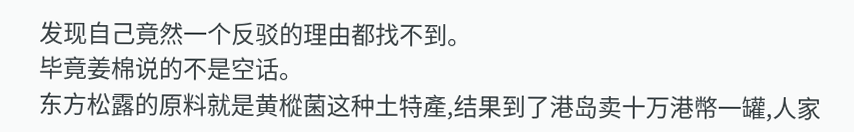发现自己竟然一个反驳的理由都找不到。
毕竟姜棉说的不是空话。
东方松露的原料就是黄樅菌这种土特產,结果到了港岛卖十万港幣一罐,人家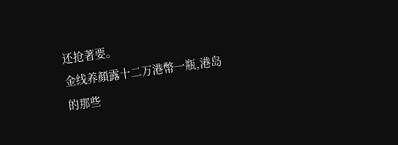还抢著要。
金线养顏露十二万港幣一瓶,港岛的那些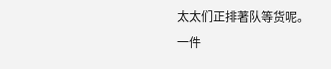太太们正排著队等货呢。
一件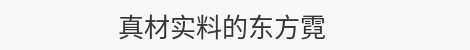真材实料的东方霓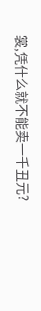裳,凭什么就不能卖一千丑元?